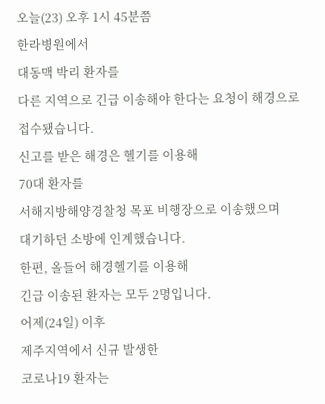오늘(23) 오후 1시 45분쯤
한라병원에서
대동맥 박리 환자를
다른 지역으로 긴급 이송해야 한다는 요청이 해경으로 접수됐습니다.
신고를 받은 해경은 헬기를 이용해
70대 환자를
서해지방해양경찰청 목포 비행장으로 이송했으며
대기하던 소방에 인계했습니다.
한편, 올들어 해경헬기를 이용해
긴급 이송된 환자는 모두 2명입니다.
어제(24일) 이후
제주지역에서 신규 발생한
코로나19 환자는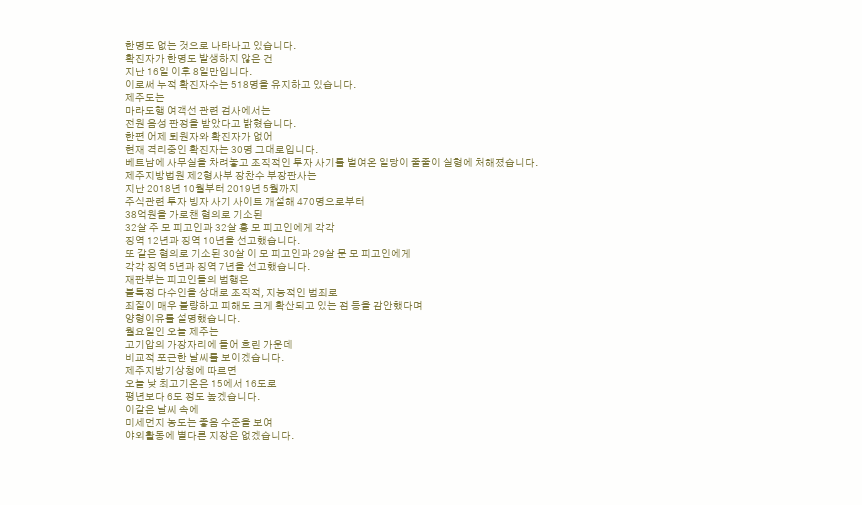한명도 없는 것으로 나타나고 있습니다.
확진자가 한명도 발생하지 않은 건
지난 16일 이후 8일만입니다.
이로써 누적 확진자수는 518명을 유지하고 있습니다.
제주도는
마라도행 여객선 관련 검사에서는
전원 음성 판정을 받았다고 밝혔습니다.
한편 어제 퇴원자와 확진자가 없어
현재 격리중인 확진자는 30명 그대로입니다.
베트남에 사무실을 차려놓고 조직적인 투자 사기를 벌여온 일당이 줄줄이 실형에 처해졌습니다.
제주지방법원 제2형사부 장찬수 부장판사는
지난 2018년 10월부터 2019년 5월까지
주식관련 투자 빙자 사기 사이트 개설해 470명으로부터
38억원을 가로챈 혐의로 기소된
32살 주 모 피고인과 32살 홍 모 피고인에게 각각
징역 12년과 징역 10년을 선고했습니다.
또 같은 혐의로 기소된 30살 이 모 피고인과 29살 문 모 피고인에게
각각 징역 5년과 징역 7년을 선고했습니다.
재판부는 피고인들의 범행은
불특정 다수인을 상대로 조직적, 지능적인 범죄로
죄질이 매우 불량하고 피해도 크게 확산되고 있는 점 등을 감안했다며
양형이유를 설명했습니다.
월요일인 오늘 제주는
고기압의 가장자리에 들어 흐린 가운데
비교적 포근한 날씨를 보이겠습니다.
제주지방기상청에 따르면
오늘 낮 최고기온은 15에서 16도로
평년보다 6도 정도 높겠습니다.
이같은 날씨 속에
미세먼지 농도는 좋음 수준을 보여
야외활동에 별다른 지장은 없겠습니다.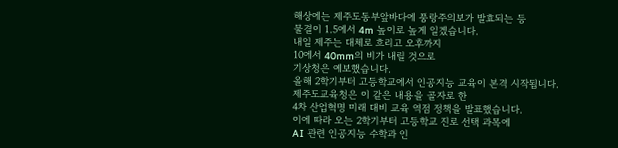해상에는 제주도동부앞바다에 풍랑주의보가 발효되는 등
물결이 1.5에서 4m 높이로 높게 일겠습니다.
내일 제주는 대체로 흐리고 오후까지
10에서 40mm의 비가 내릴 것으로
기상청은 예보했습니다.
올해 2학기부터 고등학교에서 인공지능 교육이 본격 시작됩니다.
제주도교육청은 이 같은 내용을 골자로 한
4차 산업혁명 미래 대비 교육 역점 정책을 발표했습니다.
이에 따라 오는 2학기부터 고등학교 진로 선택 과목에
AI 관련 인공지능 수학과 인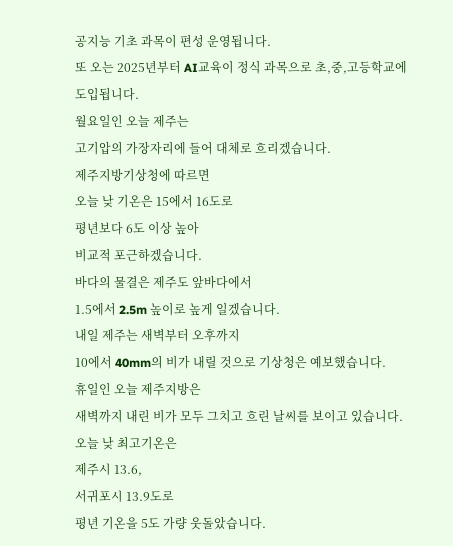공지능 기초 과목이 편성 운영됩니다.
또 오는 2025년부터 AI교육이 정식 과목으로 초,중,고등학교에
도입됩니다.
월요일인 오늘 제주는
고기압의 가장자리에 들어 대체로 흐리겠습니다.
제주지방기상청에 따르면
오늘 낮 기온은 15에서 16도로
평년보다 6도 이상 높아
비교적 포근하겠습니다.
바다의 물결은 제주도 앞바다에서
1.5에서 2.5m 높이로 높게 일겠습니다.
내일 제주는 새벽부터 오후까지
10에서 40mm의 비가 내릴 것으로 기상청은 예보했습니다.
휴일인 오늘 제주지방은
새벽까지 내린 비가 모두 그치고 흐린 날씨를 보이고 있습니다.
오늘 낮 최고기온은
제주시 13.6,
서귀포시 13.9도로
평년 기온을 5도 가량 웃돌았습니다.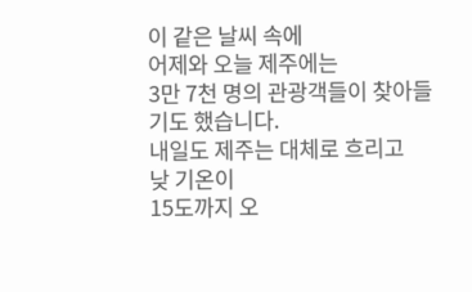이 같은 날씨 속에
어제와 오늘 제주에는
3만 7천 명의 관광객들이 찾아들기도 했습니다.
내일도 제주는 대체로 흐리고
낮 기온이
15도까지 오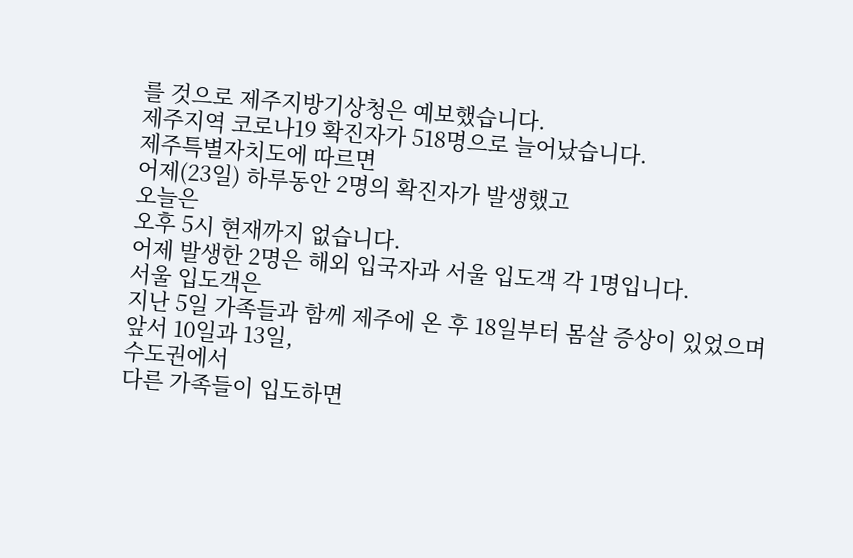를 것으로 제주지방기상청은 예보했습니다.
제주지역 코로나19 확진자가 518명으로 늘어났습니다.
제주특별자치도에 따르면
어제(23일) 하루동안 2명의 확진자가 발생했고
오늘은
오후 5시 현재까지 없습니다.
어제 발생한 2명은 해외 입국자과 서울 입도객 각 1명입니다.
서울 입도객은
지난 5일 가족들과 함께 제주에 온 후 18일부터 몸살 증상이 있었으며
앞서 10일과 13일,
수도권에서
다른 가족들이 입도하면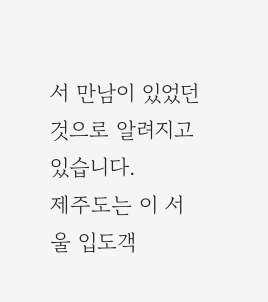서 만남이 있었던 것으로 알려지고 있습니다.
제주도는 이 서울 입도객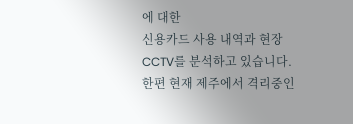에 대한
신용카드 사용 내역과 현장 CCTV를 분석하고 있습니다.
한편 현재 제주에서 격리중인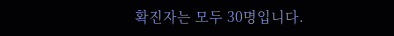확진자는 모두 30명입니다.